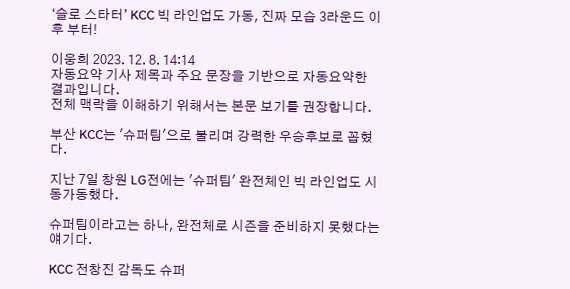‘슬로 스타터’ KCC 빅 라인업도 가동, 진짜 모습 3라운드 이후 부터!

이웅희 2023. 12. 8. 14:14
자동요약 기사 제목과 주요 문장을 기반으로 자동요약한 결과입니다.
전체 맥락을 이해하기 위해서는 본문 보기를 권장합니다.

부산 KCC는 '슈퍼팀'으로 불리며 강력한 우승후보로 꼽혔다.

지난 7일 창원 LG전에는 '슈퍼팀' 완전체인 빅 라인업도 시동가동했다.

슈퍼팀이라고는 하나, 완전체로 시즌을 준비하지 못했다는 얘기다.

KCC 전창진 감독도 슈퍼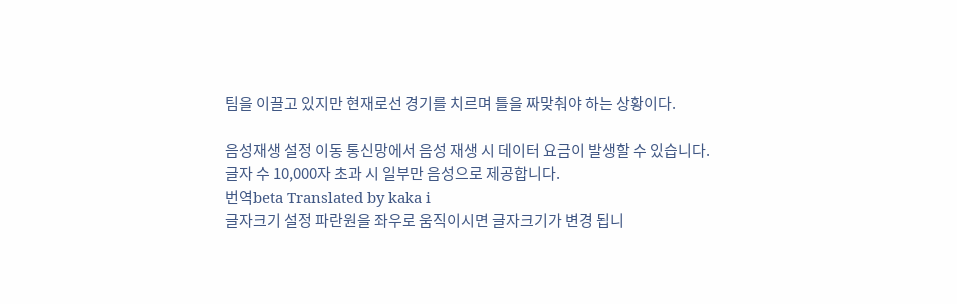팀을 이끌고 있지만 현재로선 경기를 치르며 틀을 짜맞춰야 하는 상황이다.

음성재생 설정 이동 통신망에서 음성 재생 시 데이터 요금이 발생할 수 있습니다. 글자 수 10,000자 초과 시 일부만 음성으로 제공합니다.
번역beta Translated by kaka i
글자크기 설정 파란원을 좌우로 움직이시면 글자크기가 변경 됩니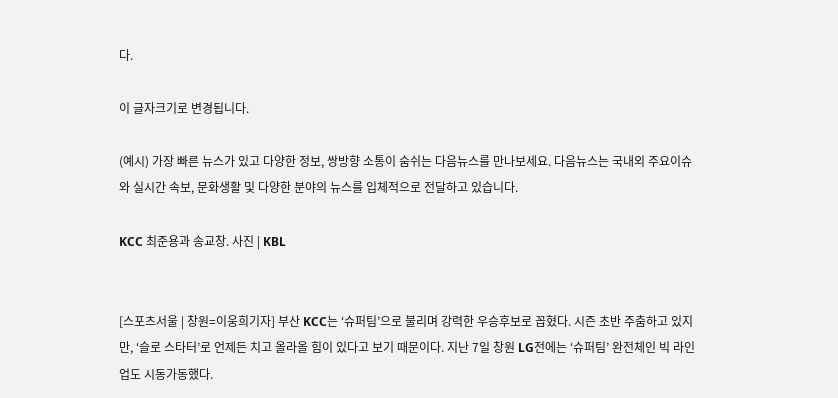다.

이 글자크기로 변경됩니다.

(예시) 가장 빠른 뉴스가 있고 다양한 정보, 쌍방향 소통이 숨쉬는 다음뉴스를 만나보세요. 다음뉴스는 국내외 주요이슈와 실시간 속보, 문화생활 및 다양한 분야의 뉴스를 입체적으로 전달하고 있습니다.

KCC 최준용과 송교창. 사진 | KBL


[스포츠서울 | 창원=이웅희기자] 부산 KCC는 ‘슈퍼팀’으로 불리며 강력한 우승후보로 꼽혔다. 시즌 초반 주춤하고 있지만, ‘슬로 스타터’로 언제든 치고 올라올 힘이 있다고 보기 때문이다. 지난 7일 창원 LG전에는 ‘슈퍼팀’ 완전체인 빅 라인업도 시동가동했다.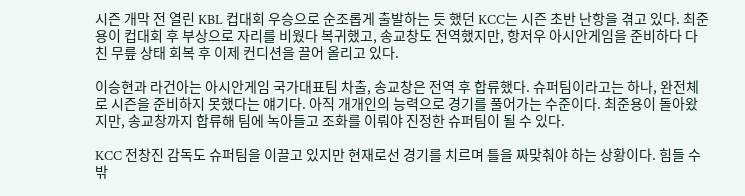시즌 개막 전 열린 KBL 컵대회 우승으로 순조롭게 출발하는 듯 했던 KCC는 시즌 초반 난항을 겪고 있다. 최준용이 컵대회 후 부상으로 자리를 비웠다 복귀했고, 송교창도 전역했지만, 항저우 아시안게임을 준비하다 다친 무릎 상태 회복 후 이제 컨디션을 끌어 올리고 있다.

이승현과 라건아는 아시안게임 국가대표팀 차출, 송교창은 전역 후 합류했다. 슈퍼팀이라고는 하나, 완전체로 시즌을 준비하지 못했다는 얘기다. 아직 개개인의 능력으로 경기를 풀어가는 수준이다. 최준용이 돌아왔지만, 송교창까지 합류해 팀에 녹아들고 조화를 이뤄야 진정한 슈퍼팀이 될 수 있다.

KCC 전창진 감독도 슈퍼팀을 이끌고 있지만 현재로선 경기를 치르며 틀을 짜맞춰야 하는 상황이다. 힘들 수밖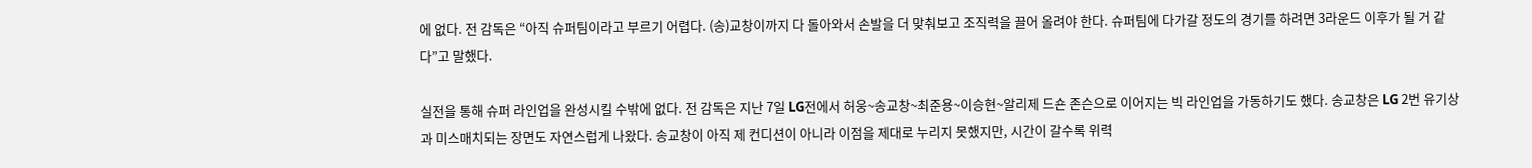에 없다. 전 감독은 “아직 슈퍼팀이라고 부르기 어렵다. (송)교창이까지 다 돌아와서 손발을 더 맞춰보고 조직력을 끌어 올려야 한다. 슈퍼팀에 다가갈 정도의 경기를 하려면 3라운드 이후가 될 거 같다”고 말했다.

실전을 통해 슈퍼 라인업을 완성시킬 수밖에 없다. 전 감독은 지난 7일 LG전에서 허웅~송교창~최준용~이승현~알리제 드숀 존슨으로 이어지는 빅 라인업을 가동하기도 했다. 송교창은 LG 2번 유기상과 미스매치되는 장면도 자연스럽게 나왔다. 송교창이 아직 제 컨디션이 아니라 이점을 제대로 누리지 못했지만, 시간이 갈수록 위력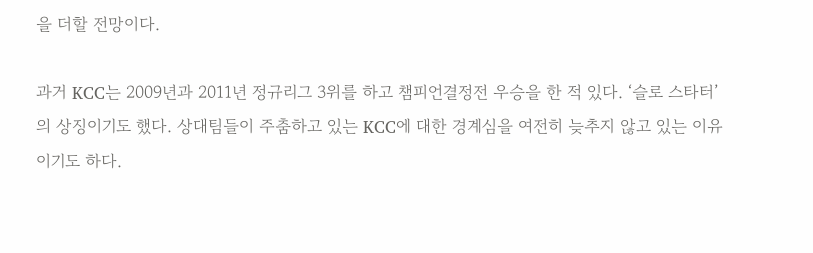을 더할 전망이다.

과거 KCC는 2009년과 2011년 정규리그 3위를 하고 챔피언결정전 우승을 한 적 있다. ‘슬로 스타터’의 상징이기도 했다. 상대팀들이 주춤하고 있는 KCC에 대한 경계심을 여전히 늦추지 않고 있는 이유이기도 하다.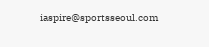iaspire@sportsseoul.com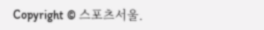Copyright © 스포츠서울.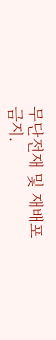무단전재 및 재배포 금지.